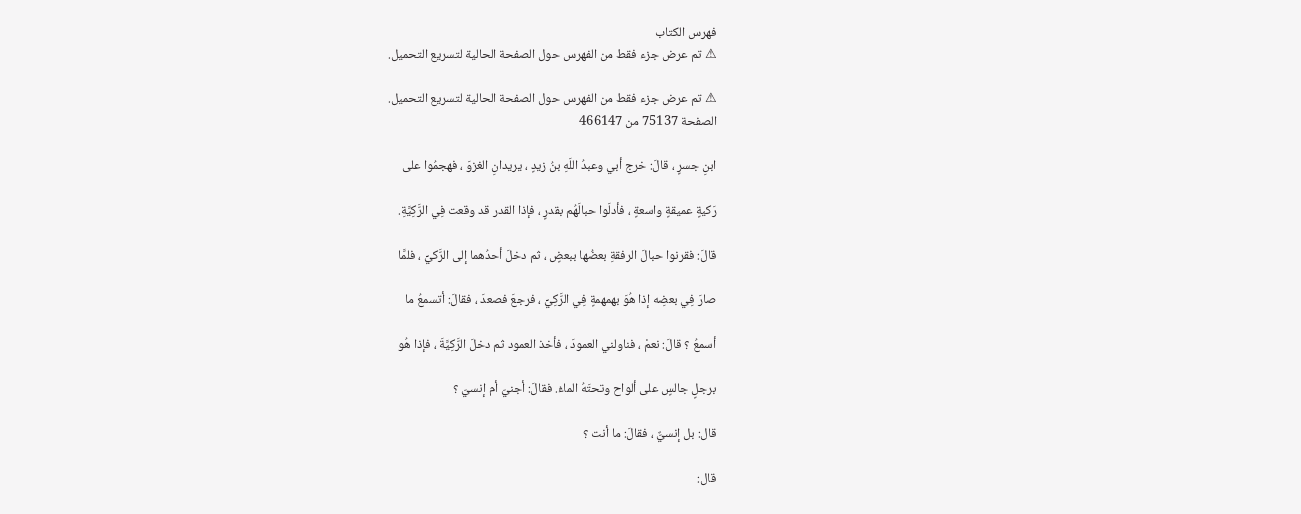فهرس الكتاب
⚠ تم عرض جزء فقط من الفهرس حول الصفحة الحالية لتسريع التحميل.

⚠ تم عرض جزء فقط من الفهرس حول الصفحة الحالية لتسريع التحميل.
الصفحة 75137 من 466147

ابنِ جسرٍ ، قالَ: خرج أبي وعبدُ اللَهِ بنُ زيدٍ ، يريدانِ الغزوَ ، فهجمُوا على

رَكيةٍ عميقةٍ واسعةٍ ، فأدلَوا حبالَهُم بقدرٍ ، فإذا القدر قد وقعت فِي الرَّكِيَّةِ.

قالَ: فقرنوا حبالَ الرفقةِ بعضُها ببعضٍ ، ثم دخلَ أحدُهما إلى الرَّكيِّ ، فلمَّا

صارَ فِي بعضِه إذا هُوَ بهمهمةٍ فِي الرَّكِيِّ ، فرجعَ فصعدَ ، فقالَ: أتسمعُ ما

أسمعُ ؟ قالَ: نعمْ ، فناولني العمودَ ، فأخذ العمود ثم دخلَ الرَّكِيَّةَ ، فإذا هُو

برجلٍ جالسٍ على ألواح وتحتَهُ الماءُ. فقالَ: أجنيّ أم إنسيّ ؟

قال: بل إنسيٌّ ، فقالَ: ما أنت ؟

قال: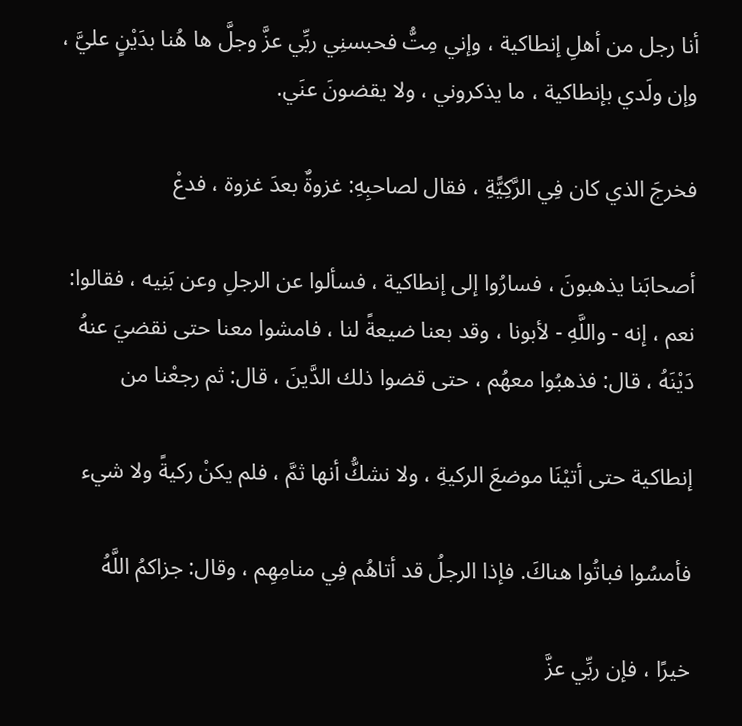أنا رجل من أهلِ إنطاكية ، وإني مِتُّ فحبسنِي ربِّي عزَّ وجلَّ ها هُنا بدَيْنٍ عليَّ ، وإن ولَدي بإنطاكية ، ما يذكروني ، ولا يقضونَ عنَي.

فخرجَ الذي كان فِي الرَّكِيًّةِ ، فقال لصاحبِهِ: غزوةٌ بعدَ غزوة ، فدعْ

أصحابَنا يذهبونَ ، فسارُوا إلى إنطاكية ، فسألوا عن الرجلِ وعن بَنِيه ، فقالوا: نعم ، إنه - واللَّهِ - لأبونا ، وقد بعنا ضيعةً لنا ، فامشوا معنا حتى نقضيَ عنهُ دَيْنَهُ ، قال: فذهبُوا معهُم ، حتى قضوا ذلك الدَّينَ ، قال: ثم رجعْنا من

إنطاكية حتى أتيْنَا موضعَ الركيةِ ، ولا نشكُّ أنها ثمَّ ، فلم يكنْ ركيةً ولا شيء

فأمسُوا فباتُوا هناكَ. فإذا الرجلُ قد أتاهُم فِي منامِهِم ، وقال: جزاكمُ اللَّهُ

خيرًا ، فإن ربِّي عزَّ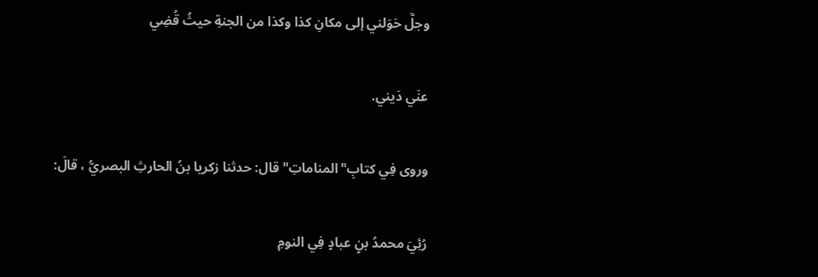وجلَّ حَوَلني إلى مكانِ كذا وكذا من الجنةِ حيثُ قُضِي

عنَي دَيني.

وروى فِي كتابِ"المناماتِ"قال: حدثنا زكريا بنُ الحارثِ البصريُّ ، قالَ:

رُئِيَ محمدُ بنٍ عبادٍ فِي النومِ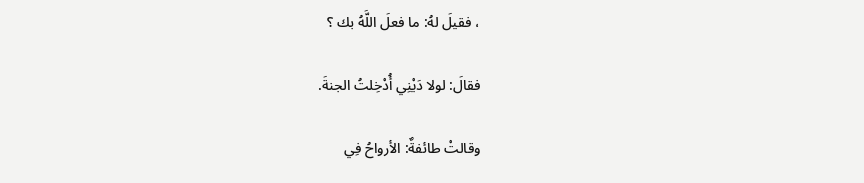، فقيلَ لهُ: ما فعلَ اللَّهُ بك ؟

فقالَ: لولا دَيْنِي أُدْخِلتُ الجنةَ.

وقالتْ طائفةٌ: الأرواحُ فِي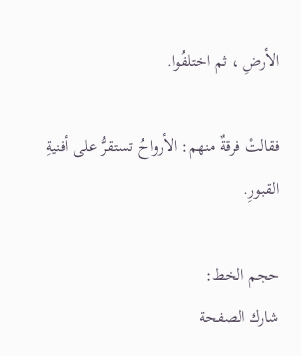الأرضِ ، ثم اختلفُوا.

فقالتْ فرقةٌ منهم: الأرواحُ تستقرُّ على أفنيةِ القبورِ.

حجم الخط:
شارك الصفحة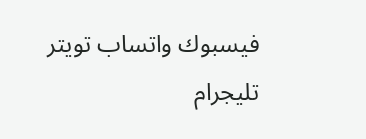فيسبوك واتساب تويتر تليجرام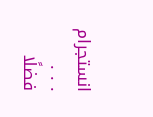انستجرام
. . .
فضلًا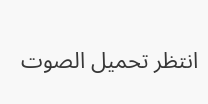انتظر تحميل الصوت